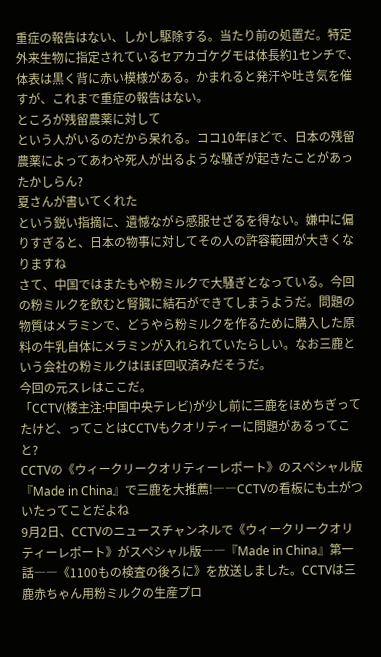重症の報告はない、しかし駆除する。当たり前の処置だ。特定外来生物に指定されているセアカゴケグモは体長約1センチで、体表は黒く背に赤い模様がある。かまれると発汗や吐き気を催すが、これまで重症の報告はない。
ところが残留農薬に対して
という人がいるのだから呆れる。ココ10年ほどで、日本の残留農薬によってあわや死人が出るような騒ぎが起きたことがあったかしらん?
夏さんが書いてくれた
という鋭い指摘に、遺憾ながら感服せざるを得ない。嫌中に偏りすぎると、日本の物事に対してその人の許容範囲が大きくなりますね
さて、中国ではまたもや粉ミルクで大騒ぎとなっている。今回の粉ミルクを飲むと腎臓に結石ができてしまうようだ。問題の物質はメラミンで、どうやら粉ミルクを作るために購入した原料の牛乳自体にメラミンが入れられていたらしい。なお三鹿という会社の粉ミルクはほぼ回収済みだそうだ。
今回の元スレはここだ。
「CCTV(楼主注:中国中央テレビ)が少し前に三鹿をほめちぎってたけど、ってことはCCTVもクオリティーに問題があるってこと?
CCTVの《ウィークリークオリティーレポート》のスペシャル版『Made in China』で三鹿を大推薦!――CCTVの看板にも土がついたってことだよね
9月2日、CCTVのニュースチャンネルで《ウィークリークオリティーレポート》がスペシャル版――『Made in China』第一話――《1100もの検査の後ろに》を放送しました。CCTVは三鹿赤ちゃん用粉ミルクの生産プロ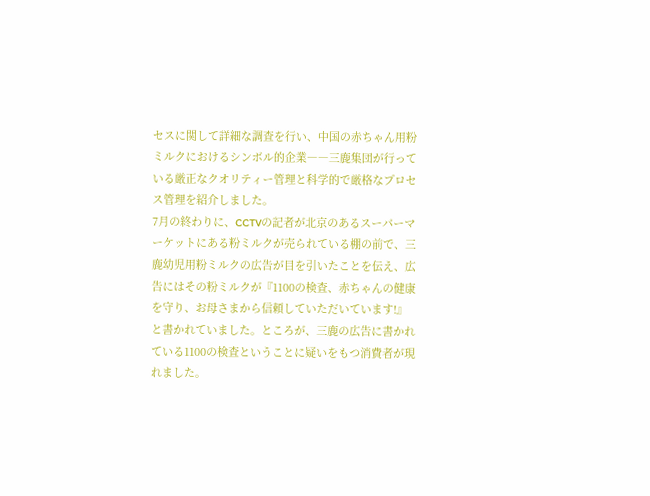セスに関して詳細な調査を行い、中国の赤ちゃん用粉ミルクにおけるシンボル的企業――三鹿集団が行っている厳正なクオリティー管理と科学的で厳格なプロセス管理を紹介しました。
7月の終わりに、CCTVの記者が北京のあるスーパーマーケットにある粉ミルクが売られている棚の前で、三鹿幼児用粉ミルクの広告が目を引いたことを伝え、広告にはその粉ミルクが『1100の検査、赤ちゃんの健康を守り、お母さまから信頼していただいています!』と書かれていました。ところが、三鹿の広告に書かれている1100の検査ということに疑いをもつ消費者が現れました。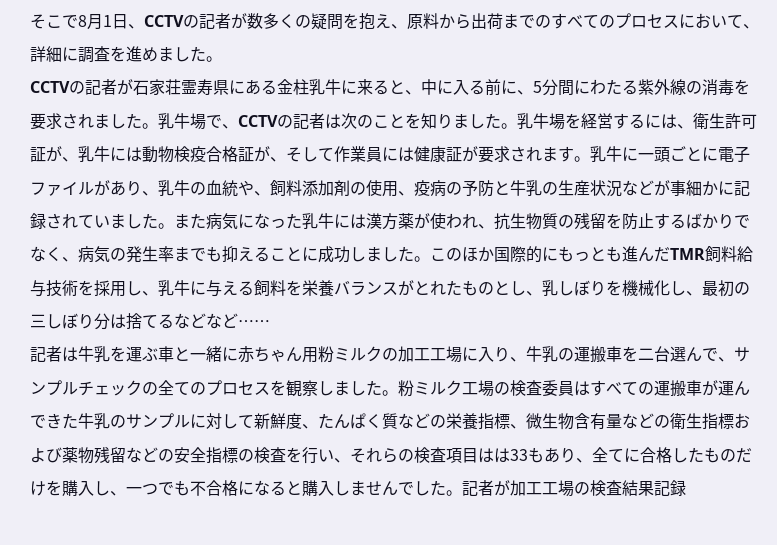そこで8月1日、CCTVの記者が数多くの疑問を抱え、原料から出荷までのすべてのプロセスにおいて、詳細に調査を進めました。
CCTVの記者が石家荘霊寿県にある金柱乳牛に来ると、中に入る前に、5分間にわたる紫外線の消毒を要求されました。乳牛場で、CCTVの記者は次のことを知りました。乳牛場を経営するには、衛生許可証が、乳牛には動物検疫合格証が、そして作業員には健康証が要求されます。乳牛に一頭ごとに電子ファイルがあり、乳牛の血統や、飼料添加剤の使用、疫病の予防と牛乳の生産状況などが事細かに記録されていました。また病気になった乳牛には漢方薬が使われ、抗生物質の残留を防止するばかりでなく、病気の発生率までも抑えることに成功しました。このほか国際的にもっとも進んだTMR飼料給与技術を採用し、乳牛に与える飼料を栄養バランスがとれたものとし、乳しぼりを機械化し、最初の三しぼり分は捨てるなどなど……
記者は牛乳を運ぶ車と一緒に赤ちゃん用粉ミルクの加工工場に入り、牛乳の運搬車を二台選んで、サンプルチェックの全てのプロセスを観察しました。粉ミルク工場の検査委員はすべての運搬車が運んできた牛乳のサンプルに対して新鮮度、たんぱく質などの栄養指標、微生物含有量などの衛生指標および薬物残留などの安全指標の検査を行い、それらの検査項目はは33もあり、全てに合格したものだけを購入し、一つでも不合格になると購入しませんでした。記者が加工工場の検査結果記録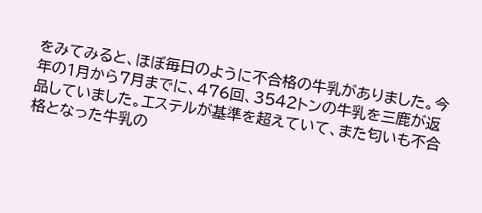をみてみると、ほぼ毎日のように不合格の牛乳がありました。今年の1月から7月までに、476回、3542トンの牛乳を三鹿が返品していました。エステルが基準を超えていて、また匂いも不合格となった牛乳の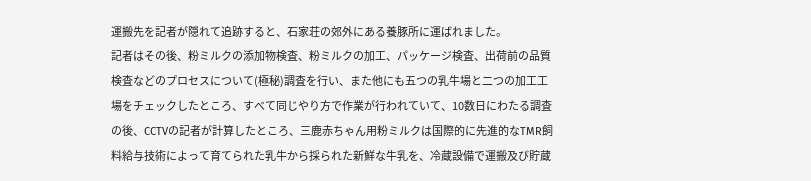運搬先を記者が隠れて追跡すると、石家荘の郊外にある養豚所に運ばれました。
記者はその後、粉ミルクの添加物検査、粉ミルクの加工、パッケージ検査、出荷前の品質検査などのプロセスについて(極秘)調査を行い、また他にも五つの乳牛場と二つの加工工場をチェックしたところ、すべて同じやり方で作業が行われていて、10数日にわたる調査の後、CCTVの記者が計算したところ、三鹿赤ちゃん用粉ミルクは国際的に先進的なTMR飼料給与技術によって育てられた乳牛から採られた新鮮な牛乳を、冷蔵設備で運搬及び貯蔵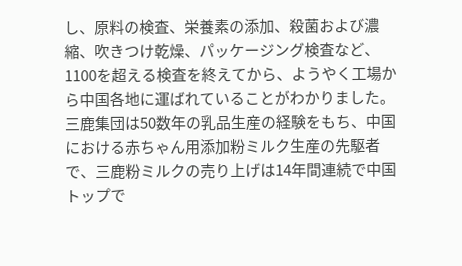し、原料の検査、栄養素の添加、殺菌および濃縮、吹きつけ乾燥、パッケージング検査など、1100を超える検査を終えてから、ようやく工場から中国各地に運ばれていることがわかりました。
三鹿集団は50数年の乳品生産の経験をもち、中国における赤ちゃん用添加粉ミルク生産の先駆者で、三鹿粉ミルクの売り上げは14年間連続で中国トップで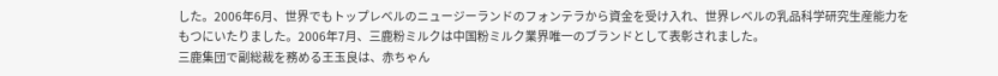した。2006年6月、世界でもトップレベルのニュージーランドのフォンテラから資金を受け入れ、世界レベルの乳品科学研究生産能力をもつにいたりました。2006年7月、三鹿粉ミルクは中国粉ミルク業界唯一のブランドとして表彰されました。
三鹿集団で副総裁を務める王玉良は、赤ちゃん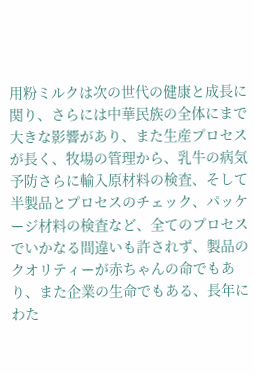用粉ミルクは次の世代の健康と成長に関り、さらには中華民族の全体にまで大きな影響があり、また生産プロセスが長く、牧場の管理から、乳牛の病気予防さらに輸入原材料の検査、そして半製品とプロセスのチェック、パッケージ材料の検査など、全てのプロセスでいかなる間違いも許されず、製品のクオリティーが赤ちゃんの命でもあり、また企業の生命でもある、長年にわた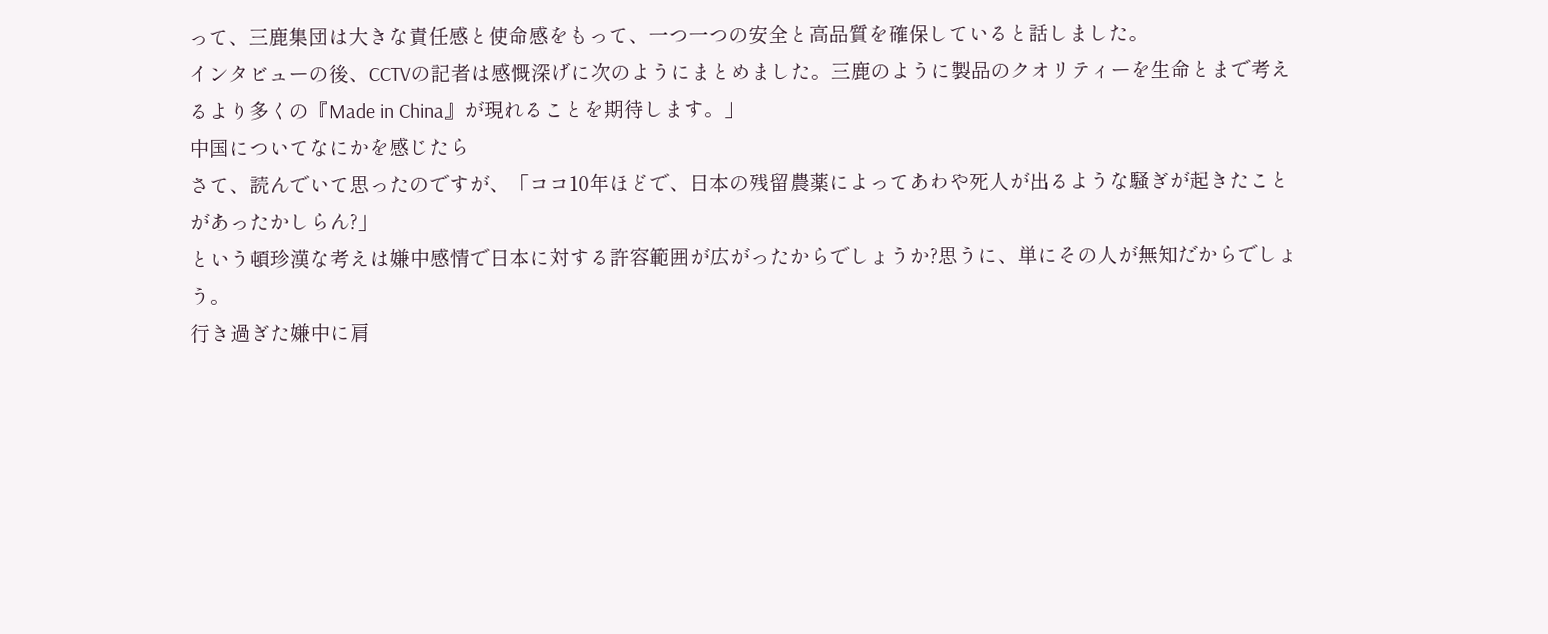って、三鹿集団は大きな責任感と使命感をもって、一つ一つの安全と高品質を確保していると話しました。
インタビューの後、CCTVの記者は感慨深げに次のようにまとめました。三鹿のように製品のクオリティーを生命とまで考えるより多くの『Made in China』が現れることを期待します。」
中国についてなにかを感じたら
さて、読んでいて思ったのですが、「ココ10年ほどで、日本の残留農薬によってあわや死人が出るような騒ぎが起きたことがあったかしらん?」
という頓珍漢な考えは嫌中感情で日本に対する許容範囲が広がったからでしょうか?思うに、単にその人が無知だからでしょう。
行き過ぎた嫌中に肩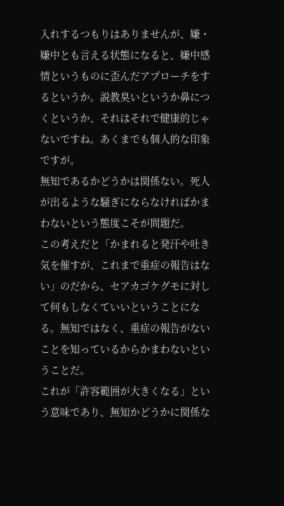入れするつもりはありませんが、嫌・嫌中とも言える状態になると、嫌中感情というものに歪んだアプローチをするというか。説教臭いというか鼻につくというか、それはそれで健康的じゃないですね。あくまでも個人的な印象ですが。
無知であるかどうかは関係ない。死人が出るような騒ぎにならなければかまわないという態度こそが問題だ。
この考えだと「かまれると発汗や吐き気を催すが、これまで重症の報告はない」のだから、セアカゴケグモに対して何もしなくていいということになる。無知ではなく、重症の報告がないことを知っているからかまわないということだ。
これが「許容範囲が大きくなる」という意味であり、無知かどうかに関係な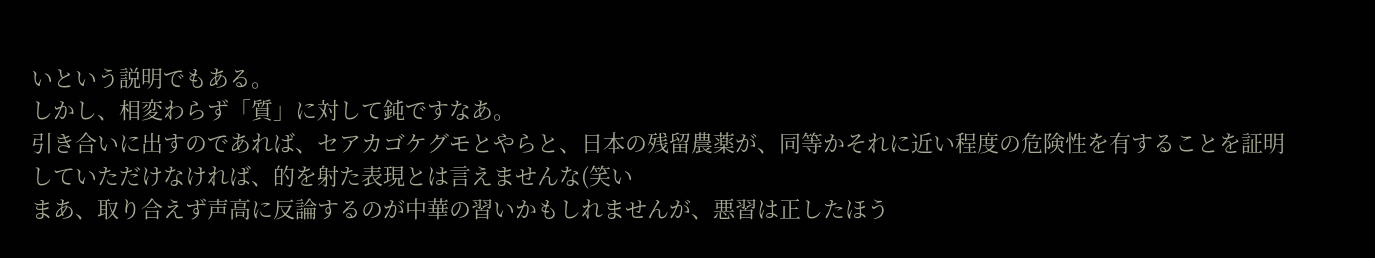いという説明でもある。
しかし、相変わらず「質」に対して鈍ですなあ。
引き合いに出すのであれば、セアカゴケグモとやらと、日本の残留農薬が、同等かそれに近い程度の危険性を有することを証明していただけなければ、的を射た表現とは言えませんな(笑い
まあ、取り合えず声高に反論するのが中華の習いかもしれませんが、悪習は正したほう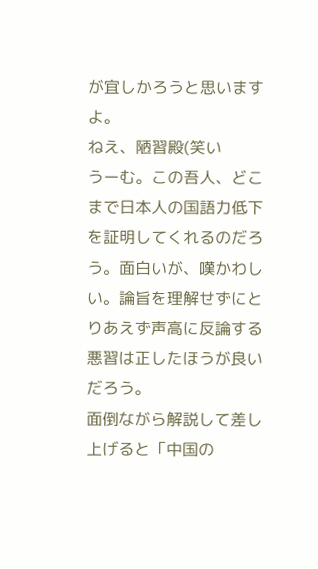が宜しかろうと思いますよ。
ねえ、陋習殿(笑い
うーむ。この吾人、どこまで日本人の国語力低下を証明してくれるのだろう。面白いが、嘆かわしい。論旨を理解せずにとりあえず声高に反論する悪習は正したほうが良いだろう。
面倒ながら解説して差し上げると「中国の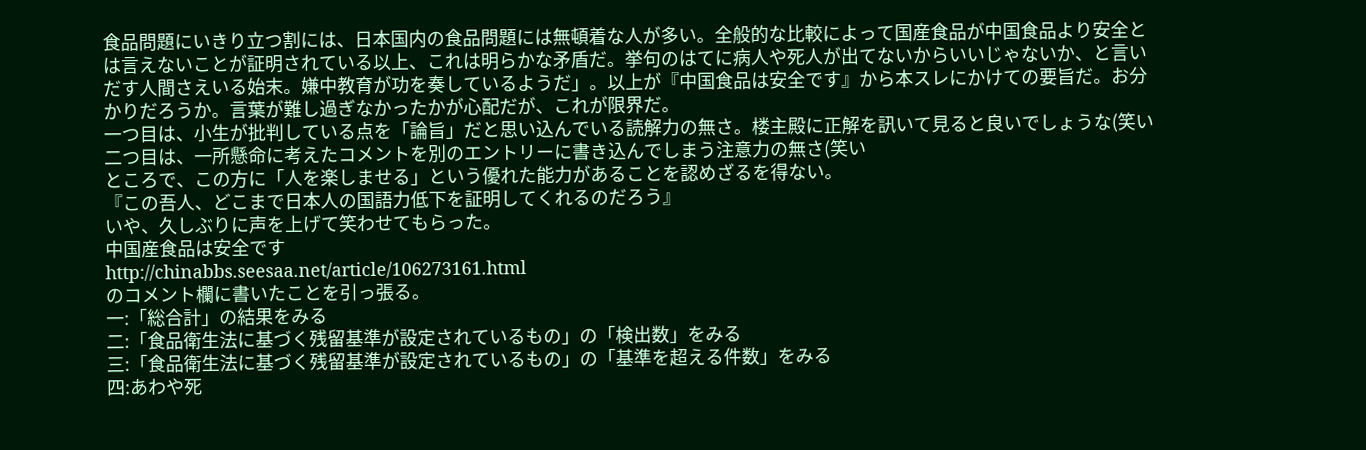食品問題にいきり立つ割には、日本国内の食品問題には無頓着な人が多い。全般的な比較によって国産食品が中国食品より安全とは言えないことが証明されている以上、これは明らかな矛盾だ。挙句のはてに病人や死人が出てないからいいじゃないか、と言いだす人間さえいる始末。嫌中教育が功を奏しているようだ」。以上が『中国食品は安全です』から本スレにかけての要旨だ。お分かりだろうか。言葉が難し過ぎなかったかが心配だが、これが限界だ。
一つ目は、小生が批判している点を「論旨」だと思い込んでいる読解力の無さ。楼主殿に正解を訊いて見ると良いでしょうな(笑い
二つ目は、一所懸命に考えたコメントを別のエントリーに書き込んでしまう注意力の無さ(笑い
ところで、この方に「人を楽しませる」という優れた能力があることを認めざるを得ない。
『この吾人、どこまで日本人の国語力低下を証明してくれるのだろう』
いや、久しぶりに声を上げて笑わせてもらった。
中国産食品は安全です
http://chinabbs.seesaa.net/article/106273161.html
のコメント欄に書いたことを引っ張る。
一:「総合計」の結果をみる
二:「食品衛生法に基づく残留基準が設定されているもの」の「検出数」をみる
三:「食品衛生法に基づく残留基準が設定されているもの」の「基準を超える件数」をみる
四:あわや死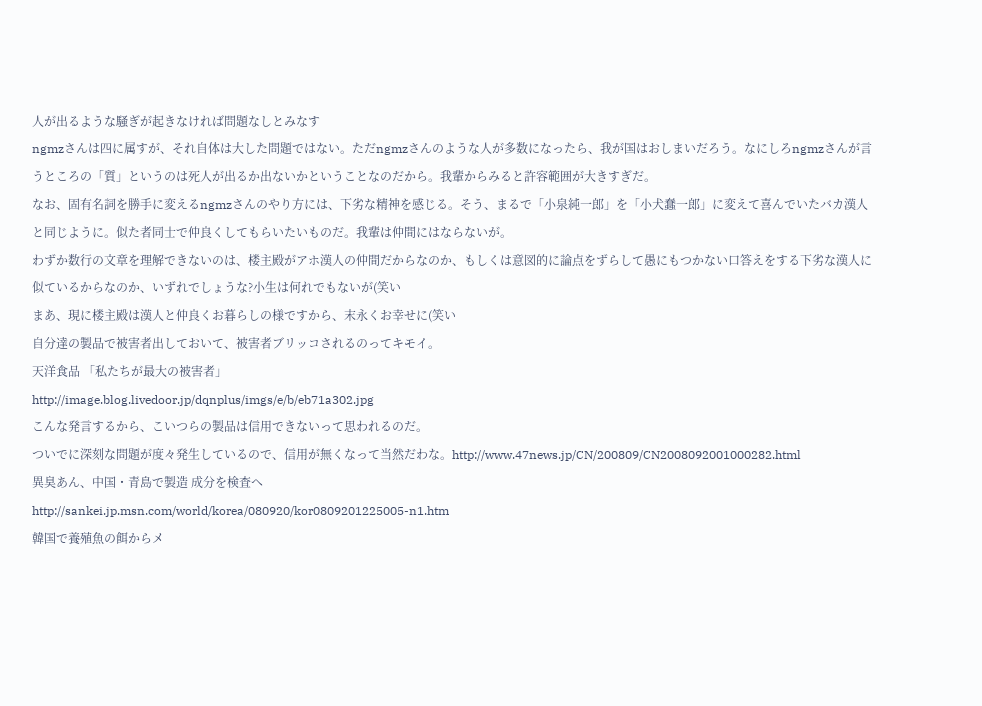人が出るような騒ぎが起きなければ問題なしとみなす
ngmzさんは四に属すが、それ自体は大した問題ではない。ただngmzさんのような人が多数になったら、我が国はおしまいだろう。なにしろngmzさんが言うところの「質」というのは死人が出るか出ないかということなのだから。我輩からみると許容範囲が大きすぎだ。
なお、固有名詞を勝手に変えるngmzさんのやり方には、下劣な精神を感じる。そう、まるで「小泉純一郎」を「小犬蠢一郎」に変えて喜んでいたバカ漢人と同じように。似た者同士で仲良くしてもらいたいものだ。我輩は仲間にはならないが。
わずか数行の文章を理解できないのは、楼主殿がアホ漢人の仲間だからなのか、もしくは意図的に論点をずらして愚にもつかない口答えをする下劣な漢人に似ているからなのか、いずれでしょうな?小生は何れでもないが(笑い
まあ、現に楼主殿は漢人と仲良くお暮らしの様ですから、末永くお幸せに(笑い
自分達の製品で被害者出しておいて、被害者ブリッコされるのってキモイ。
天洋食品 「私たちが最大の被害者」
http://image.blog.livedoor.jp/dqnplus/imgs/e/b/eb71a302.jpg
こんな発言するから、こいつらの製品は信用できないって思われるのだ。
ついでに深刻な問題が度々発生しているので、信用が無くなって当然だわな。http://www.47news.jp/CN/200809/CN2008092001000282.html
異臭あん、中国・青島で製造 成分を検査へ
http://sankei.jp.msn.com/world/korea/080920/kor0809201225005-n1.htm
韓国で養殖魚の餌からメ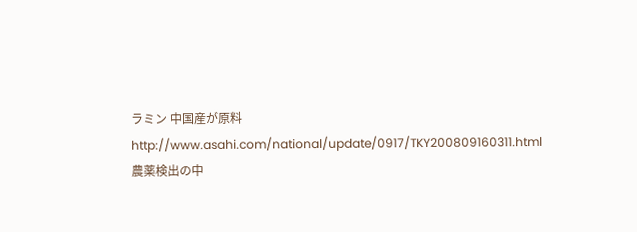ラミン 中国産が原料
http://www.asahi.com/national/update/0917/TKY200809160311.html
農薬検出の中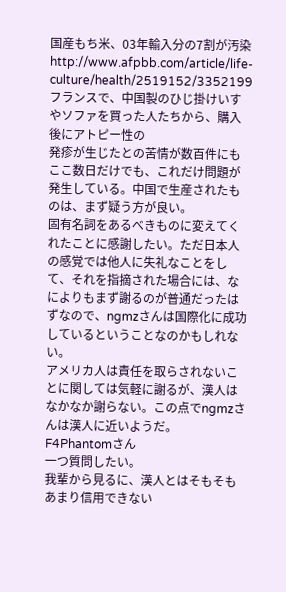国産もち米、03年輸入分の7割が汚染
http://www.afpbb.com/article/life-culture/health/2519152/3352199
フランスで、中国製のひじ掛けいすやソファを買った人たちから、購入後にアトピー性の
発疹が生じたとの苦情が数百件にも
ここ数日だけでも、これだけ問題が発生している。中国で生産されたものは、まず疑う方が良い。
固有名詞をあるべきものに変えてくれたことに感謝したい。ただ日本人の感覚では他人に失礼なことをして、それを指摘された場合には、なによりもまず謝るのが普通だったはずなので、ngmzさんは国際化に成功しているということなのかもしれない。
アメリカ人は責任を取らされないことに関しては気軽に謝るが、漢人はなかなか謝らない。この点でngmzさんは漢人に近いようだ。
F4Phantomさん
一つ質問したい。
我輩から見るに、漢人とはそもそもあまり信用できない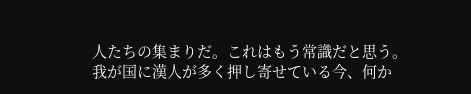人たちの集まりだ。これはもう常識だと思う。
我が国に漢人が多く押し寄せている今、何か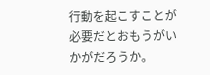行動を起こすことが必要だとおもうがいかがだろうか。